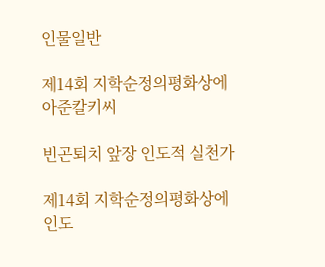인물일반

제14회 지학순정의평화상에 아준칼키씨

빈곤퇴치 앞장 인도적 실천가

제14회 지학순정의평화상에 인도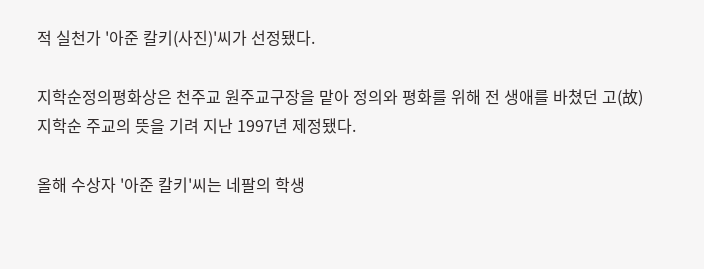적 실천가 '아준 칼키(사진)'씨가 선정됐다.

지학순정의평화상은 천주교 원주교구장을 맡아 정의와 평화를 위해 전 생애를 바쳤던 고(故) 지학순 주교의 뜻을 기려 지난 1997년 제정됐다.

올해 수상자 '아준 칼키'씨는 네팔의 학생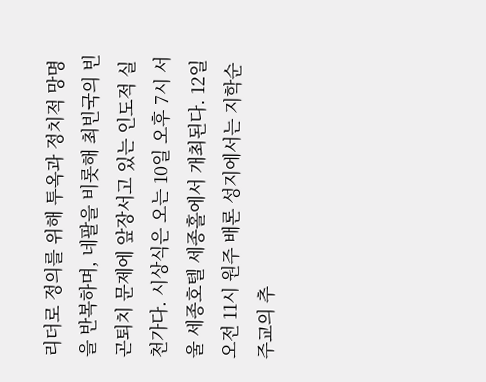리더로 정의를 위해 투옥과 정치적 망명을 반복하며, 네팔을 비롯해 최빈국의 빈곤퇴치 문제에 앞장서고 있는 인도적 실천가다. 시상식은 오는 10일 오후 7시 서울 세종호텔 세종홀에서 개최된다. 12일 오전 11시 원주 배론 성지에서는 지학순 주교의 추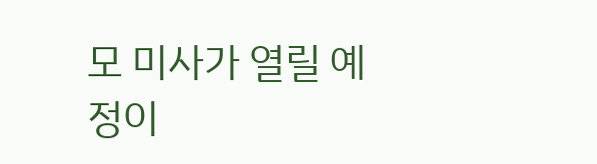모 미사가 열릴 예정이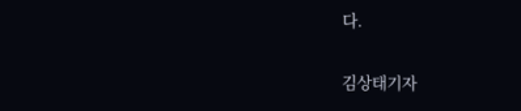다.

김상태기자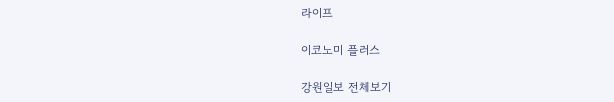라이프

이코노미 플러스

강원일보 전체보기